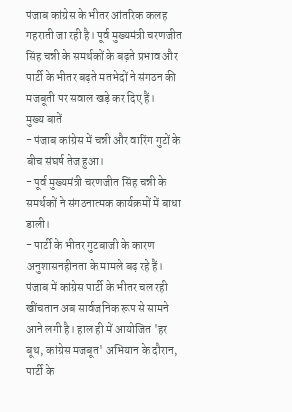पंजाब कांग्रेस के भीतर आंतरिक कलह गहराती जा रही है। पूर्व मुख्यमंत्री चरणजीत सिंह चन्नी के समर्थकों के बढ़ते प्रभाव और पार्टी के भीतर बढ़ते मतभेदों ने संगठन की मजबूती पर सवाल खड़े कर दिए हैं।
मुख्य बातें
- पंजाब कांग्रेस में चन्नी और वारिंग गुटों के बीच संघर्ष तेज हुआ।
- पूर्व मुख्यमंत्री चरणजीत सिंह चन्नी के समर्थकों ने संगठनात्मक कार्यक्रमों में बाधा डाली।
- पार्टी के भीतर गुटबाजी के कारण अनुशासनहीनता के मामले बढ़ रहे हैं।
पंजाब में कांग्रेस पार्टी के भीतर चल रही खींचतान अब सार्वजनिक रूप से सामने आने लगी है। हाल ही में आयोजित 'हर बूथ, कांग्रेस मजबूत' अभियान के दौरान, पार्टी के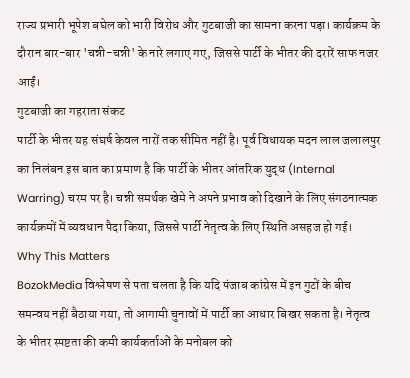राज्य प्रभारी भूपेश बघेल को भारी विरोध और गुटबाजी का सामना करना पड़ा। कार्यक्रम के दौरान बार-बार 'चन्नी-चन्नी' के नारे लगाए गए, जिससे पार्टी के भीतर की दरारें साफ नजर आईं।
गुटबाजी का गहराता संकट
पार्टी के भीतर यह संघर्ष केवल नारों तक सीमित नहीं है। पूर्व विधायक मदन लाल जलालपुर का निलंबन इस बात का प्रमाण है कि पार्टी के भीतर आंतरिक युद्ध (Internal Warring) चरम पर है। चन्नी समर्थक खेमे ने अपने प्रभाव को दिखाने के लिए संगठनात्मक कार्यक्रमों में व्यवधान पैदा किया, जिससे पार्टी नेतृत्व के लिए स्थिति असहज हो गई।
Why This Matters
BozokMedia विश्लेषण से पता चलता है कि यदि पंजाब कांग्रेस में इन गुटों के बीच समन्वय नहीं बैठाया गया, तो आगामी चुनावों में पार्टी का आधार बिखर सकता है। नेतृत्व के भीतर स्पष्टता की कमी कार्यकर्ताओं के मनोबल को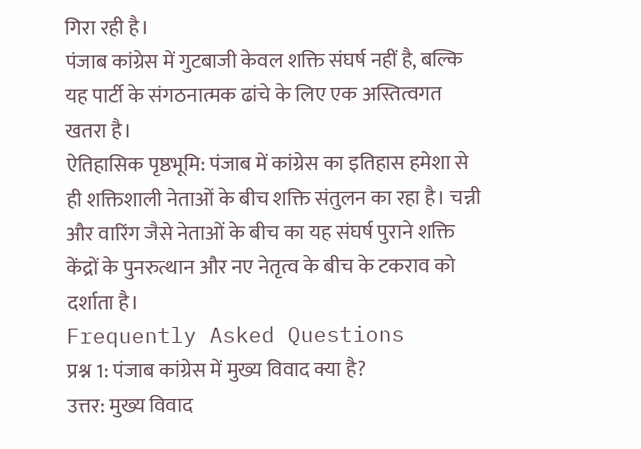गिरा रही है।
पंजाब कांग्रेस में गुटबाजी केवल शक्ति संघर्ष नहीं है, बल्कि यह पार्टी के संगठनात्मक ढांचे के लिए एक अस्तित्वगत खतरा है।
ऐतिहासिक पृष्ठभूमि: पंजाब में कांग्रेस का इतिहास हमेशा से ही शक्तिशाली नेताओं के बीच शक्ति संतुलन का रहा है। चन्नी और वारिंग जैसे नेताओं के बीच का यह संघर्ष पुराने शक्ति केंद्रों के पुनरुत्थान और नए नेतृत्व के बीच के टकराव को दर्शाता है।
Frequently Asked Questions
प्रश्न 1: पंजाब कांग्रेस में मुख्य विवाद क्या है?
उत्तर: मुख्य विवाद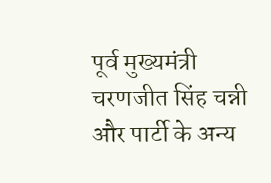पूर्व मुख्यमंत्री चरणजीत सिंह चन्नी और पार्टी के अन्य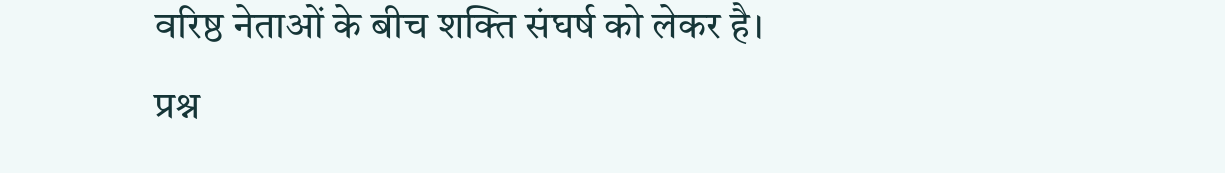वरिष्ठ नेताओं के बीच शक्ति संघर्ष को लेकर है।
प्रश्न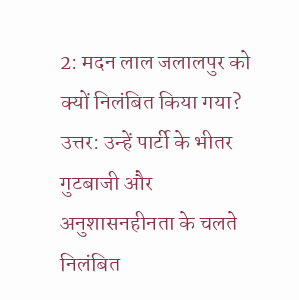2: मदन लाल जलालपुर को क्यों निलंबित किया गया?
उत्तर: उन्हें पार्टी के भीतर गुटबाजी और अनुशासनहीनता के चलते निलंबित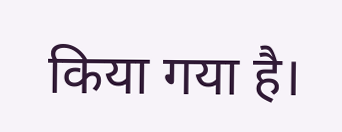किया गया है।